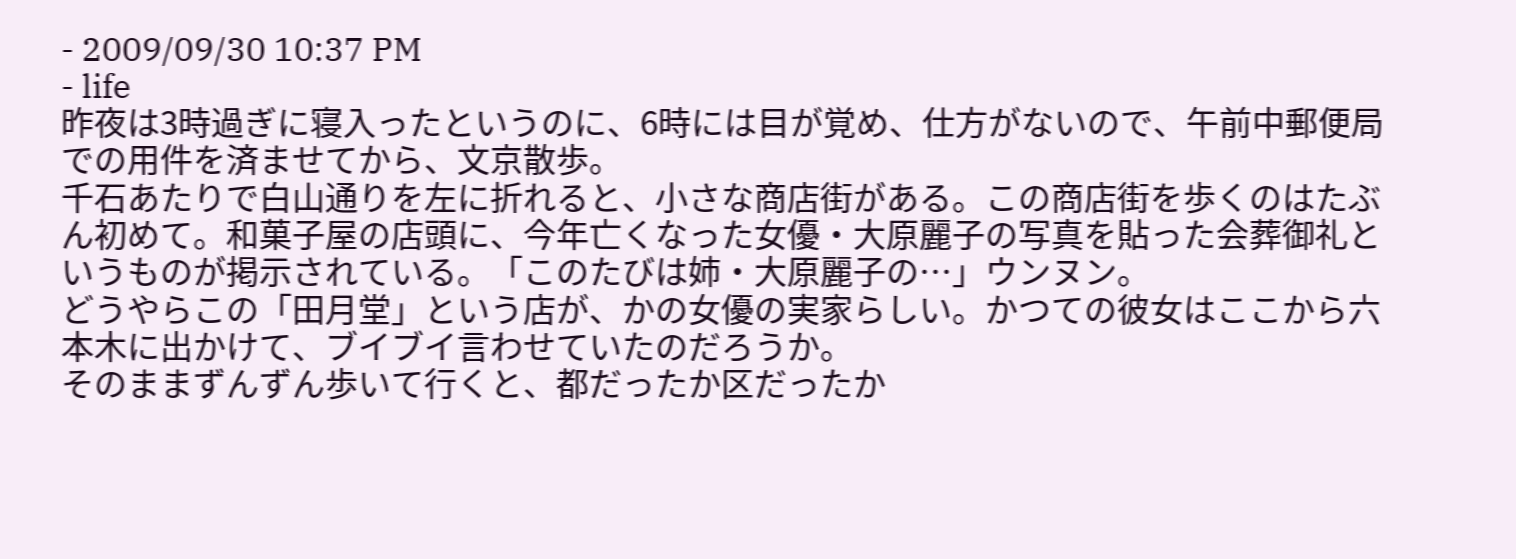- 2009/09/30 10:37 PM
- life
昨夜は3時過ぎに寝入ったというのに、6時には目が覚め、仕方がないので、午前中郵便局での用件を済ませてから、文京散歩。
千石あたりで白山通りを左に折れると、小さな商店街がある。この商店街を歩くのはたぶん初めて。和菓子屋の店頭に、今年亡くなった女優・大原麗子の写真を貼った会葬御礼というものが掲示されている。「このたびは姉・大原麗子の…」ウンヌン。
どうやらこの「田月堂」という店が、かの女優の実家らしい。かつての彼女はここから六本木に出かけて、ブイブイ言わせていたのだろうか。
そのままずんずん歩いて行くと、都だったか区だったか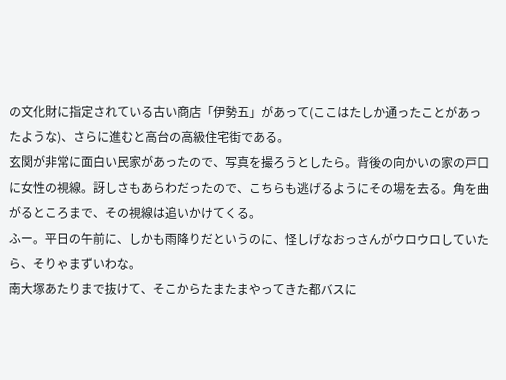の文化財に指定されている古い商店「伊勢五」があって(ここはたしか通ったことがあったような)、さらに進むと高台の高級住宅街である。
玄関が非常に面白い民家があったので、写真を撮ろうとしたら。背後の向かいの家の戸口に女性の視線。訝しさもあらわだったので、こちらも逃げるようにその場を去る。角を曲がるところまで、その視線は追いかけてくる。
ふー。平日の午前に、しかも雨降りだというのに、怪しげなおっさんがウロウロしていたら、そりゃまずいわな。
南大塚あたりまで抜けて、そこからたまたまやってきた都バスに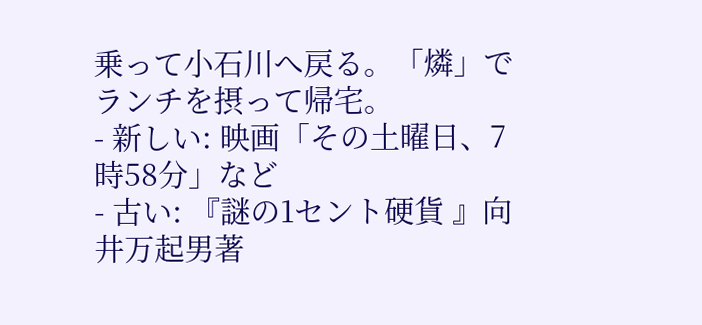乗って小石川へ戻る。「燐」でランチを摂って帰宅。
- 新しい: 映画「その土曜日、7時58分」など
- 古い: 『謎の1セント硬貨 』向井万起男著